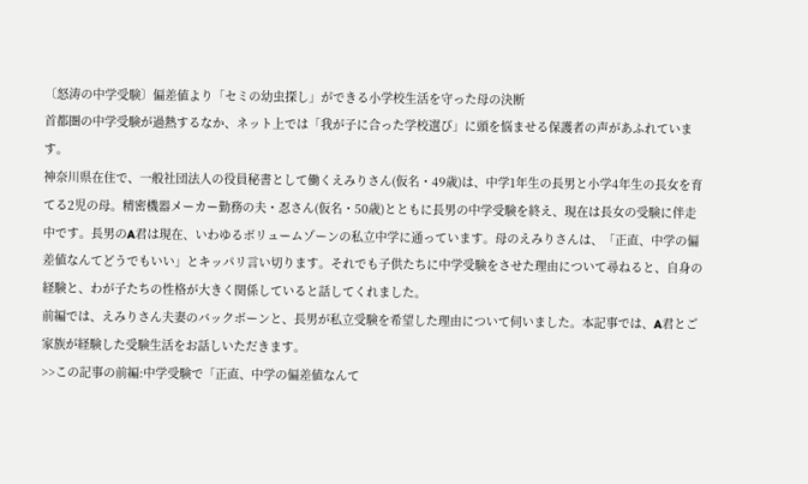〔怒涛の中学受験〕偏差値より「セミの幼虫探し」ができる小学校生活を守った母の決断
首都圏の中学受験が過熱するなか、ネット上では「我が子に合った学校選び」に頭を悩ませる保護者の声があふれています。
神奈川県在住で、一般社団法人の役員秘書として働くえみりさん(仮名・49歳)は、中学1年生の長男と小学4年生の長女を育てる2児の母。精密機器メーカー勤務の夫・忍さん(仮名・50歳)とともに長男の中学受験を終え、現在は長女の受験に伴走中です。長男のA君は現在、いわゆるボリュームゾーンの私立中学に通っています。母のえみりさんは、「正直、中学の偏差値なんてどうでもいい」とキッパリ言い切ります。それでも子供たちに中学受験をさせた理由について尋ねると、自身の経験と、わが子たちの性格が大きく関係していると話してくれました。
前編では、えみりさん夫妻のバックボーンと、長男が私立受験を希望した理由について伺いました。本記事では、A君とご家族が経験した受験生活をお話しいただきます。
>>この記事の前編:中学受験で「正直、中学の偏差値なんて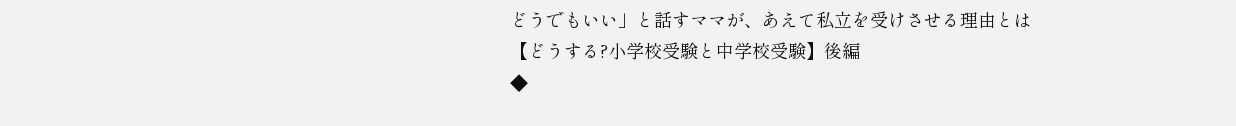どうでもいい」と話すママが、あえて私立を受けさせる理由とは
【どうする?小学校受験と中学校受験】後編
◆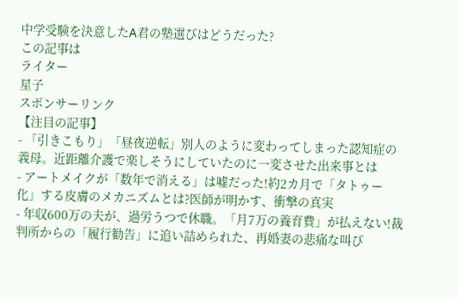中学受験を決意したA君の塾選びはどうだった?
この記事は
ライター
星子
スポンサーリンク
【注目の記事】
- 「引きこもり」「昼夜逆転」別人のように変わってしまった認知症の義母。近距離介護で楽しそうにしていたのに一変させた出来事とは
- アートメイクが「数年で消える」は嘘だった!約2カ月で「タトゥー化」する皮膚のメカニズムとは?医師が明かす、衝撃の真実
- 年収600万の夫が、過労うつで休職。「月7万の養育費」が払えない!裁判所からの「履行勧告」に追い詰められた、再婚妻の悲痛な叫び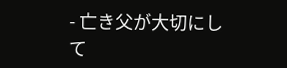- 亡き父が大切にして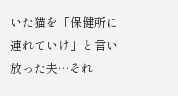いた猫を「保健所に連れていけ」と言い放った夫…それ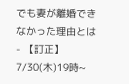でも妻が離婚できなかった理由とは
- 【訂正】7/30(木)19時~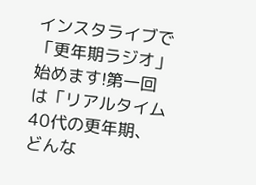インスタライブで「更年期ラジオ」始めます!第一回は「リアルタイム40代の更年期、どんな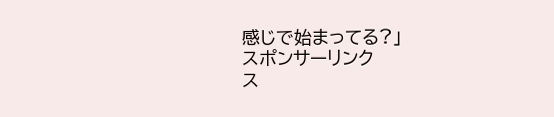感じで始まってる?」
スポンサーリンク
ス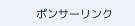ポンサーリンク